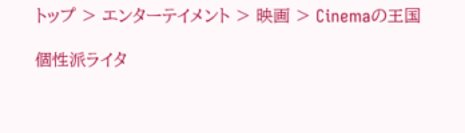トップ > エンターテイメント > 映画 > Cinemaの王国

個性派ライタ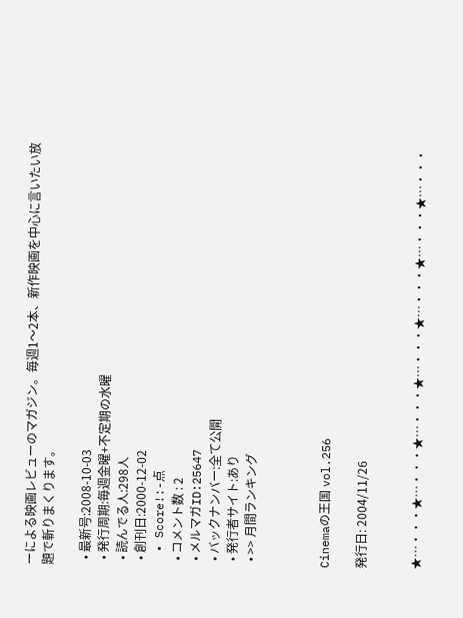ーによる映画レビューのマガジン。毎週1〜2本、新作映画を中心に言いたい放題で斬りまくります。

  • 最新号:2008-10-03
  • 発行周期:毎週金曜+不定期の水曜
  • 読んでる人:298人
  • 創刊日:2000-12-02
  • Score!:-点
  • コメント数 : 2
  • メルマガID:25647
  • バックナンバー:全て公開
  • 発行者サイト:あり
  • >> 月間ランキング



Cinemaの王国 vol.256

発行日: 2004/11/26


★…・・・★…・・・★…・・・★…・・・★…・・・★…・・・★…・・・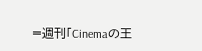=週刊「Cinemaの王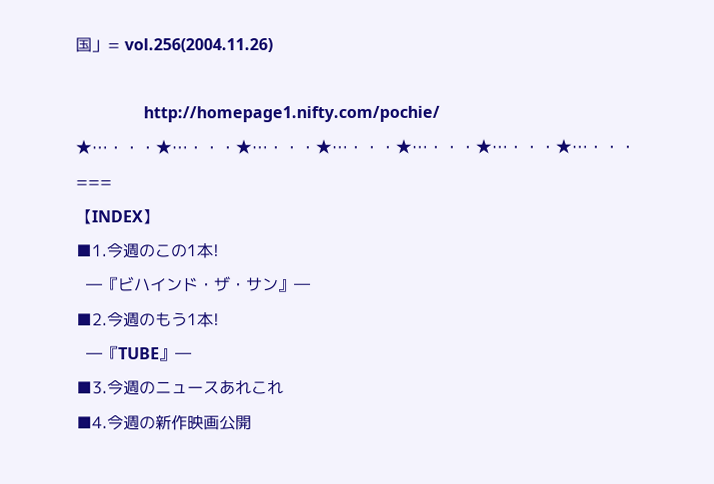国」= vol.256(2004.11.26)

                 http://homepage1.nifty.com/pochie/
★…・・・★…・・・★…・・・★…・・・★…・・・★…・・・★…・・・
===
【INDEX】
■1.今週のこの1本!
  ―『ビハインド・ザ・サン』―
■2.今週のもう1本!
  ―『TUBE』―
■3.今週のニュースあれこれ
■4.今週の新作映画公開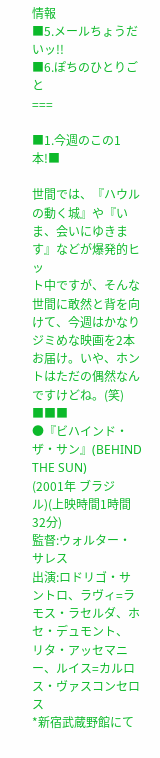情報
■5.メールちょうだいッ!!
■6.ぽちのひとりごと
===

■1.今週のこの1本!■

世間では、『ハウルの動く城』や『いま、会いにゆきます』などが爆発的ヒッ
ト中ですが、そんな世間に敢然と背を向けて、今週はかなりジミめな映画を2本
お届け。いや、ホントはただの偶然なんですけどね。(笑)
■■■
●『ビハインド・ザ・サン』(BEHIND THE SUN)
(2001年 ブラジル)(上映時間1時間32分)
監督:ウォルター・サレス
出演:ロドリゴ・サントロ、ラヴィ=ラモス・ラセルダ、ホセ・デュモント、
リタ・アッセマニー、ルイス=カルロス・ヴァスコンセロス
*新宿武蔵野館にて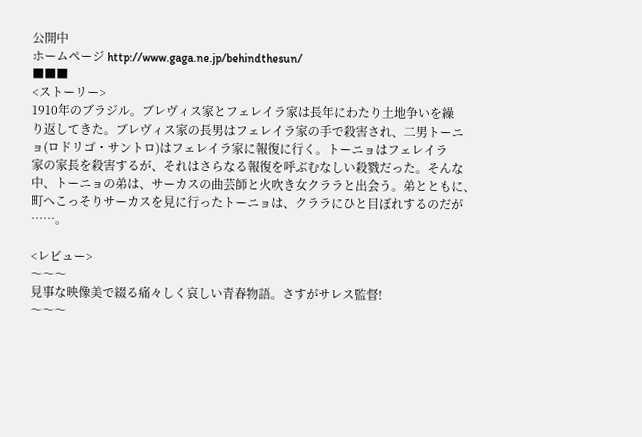公開中
ホームページ http://www.gaga.ne.jp/behindthesun/
■■■
<ストーリー>
1910年のブラジル。ブレヴィス家とフェレイラ家は長年にわたり土地争いを繰
り返してきた。ブレヴィス家の長男はフェレイラ家の手で殺害され、二男トーニ
ョ(ロドリゴ・サントロ)はフェレイラ家に報復に行く。トーニョはフェレイラ
家の家長を殺害するが、それはさらなる報復を呼ぶむなしい殺戮だった。そんな
中、トーニョの弟は、サーカスの曲芸師と火吹き女クララと出会う。弟とともに、
町へこっそりサーカスを見に行ったトーニョは、クララにひと目ぼれするのだが
……。

<レビュー>
〜〜〜
見事な映像美で綴る痛々しく哀しい青春物語。さすがサレス監督!
〜〜〜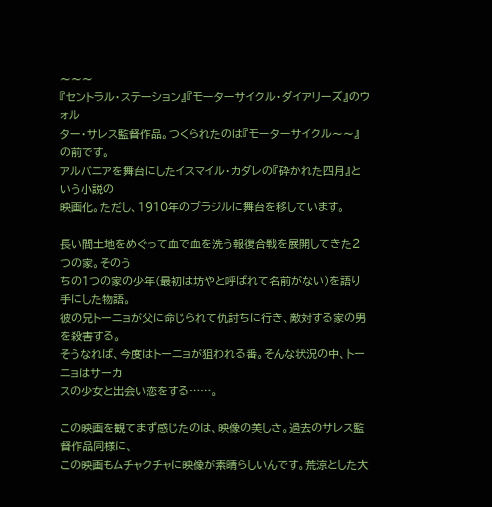〜〜〜
『セントラル・ステーション』『モーターサイクル・ダイアリーズ』のウォル
ター・サレス監督作品。つくられたのは『モーターサイクル〜〜』の前です。
アルバニアを舞台にしたイスマイル・カダレの『砕かれた四月』という小説の
映画化。ただし、1910年のブラジルに舞台を移しています。

長い間土地をめぐって血で血を洗う報復合戦を展開してきた2つの家。そのう
ちの1つの家の少年(最初は坊やと呼ばれて名前がない)を語り手にした物語。
彼の兄トーニョが父に命じられて仇討ちに行き、敵対する家の男を殺害する。
そうなれば、今度はトーニョが狙われる番。そんな状況の中、トーニョはサーカ
スの少女と出会い恋をする……。

この映画を観てまず感じたのは、映像の美しさ。過去のサレス監督作品同様に、
この映画もムチャクチャに映像が素晴らしいんです。荒涼とした大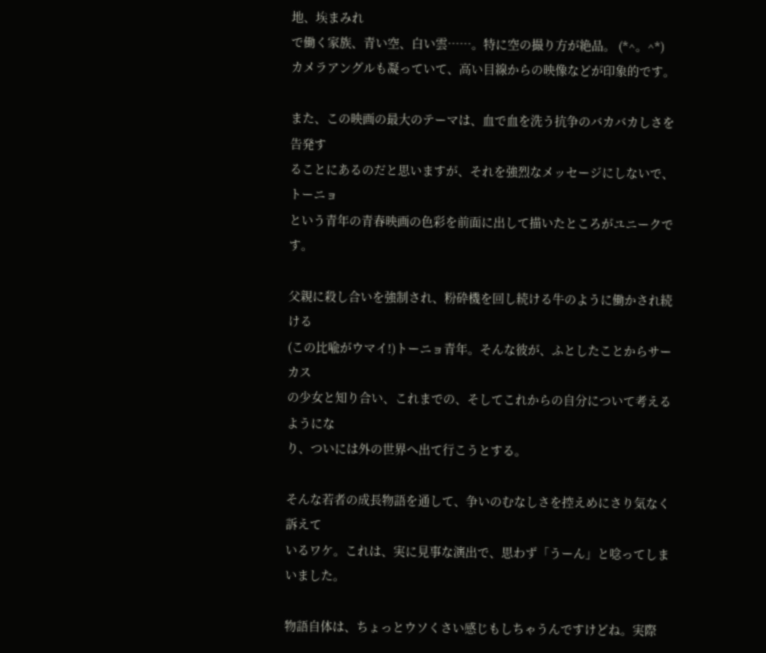地、埃まみれ
で働く家族、青い空、白い雲……。特に空の撮り方が絶品。 (*^。^*)
カメラアングルも凝っていて、高い目線からの映像などが印象的です。

また、この映画の最大のテーマは、血で血を洗う抗争のバカバカしさを告発す
ることにあるのだと思いますが、それを強烈なメッセージにしないで、トーニョ
という青年の青春映画の色彩を前面に出して描いたところがユニークです。

父親に殺し合いを強制され、粉砕機を回し続ける牛のように働かされ続ける
(この比喩がウマイ!)トーニョ青年。そんな彼が、ふとしたことからサーカス
の少女と知り合い、これまでの、そしてこれからの自分について考えるようにな
り、ついには外の世界へ出て行こうとする。

そんな若者の成長物語を通して、争いのむなしさを控えめにさり気なく訴えて
いるワケ。これは、実に見事な演出で、思わず「うーん」と唸ってしまいました。

物語自体は、ちょっとウソくさい感じもしちゃうんですけどね。実際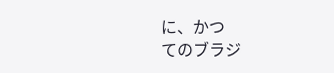に、かつ
てのブラジ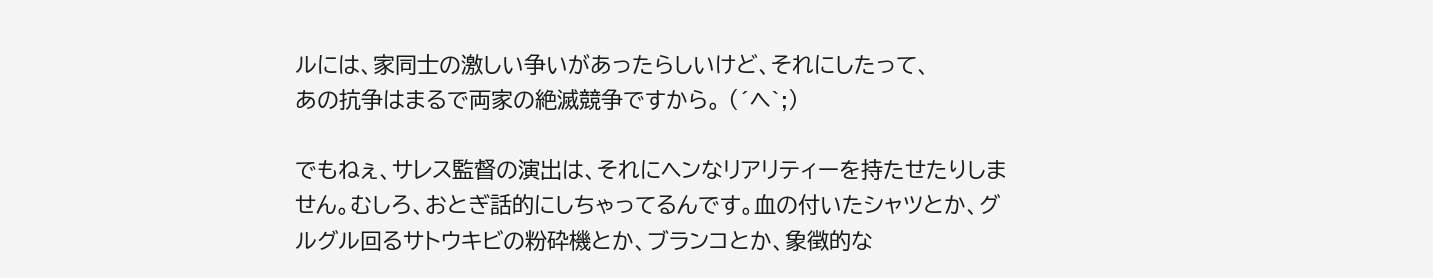ルには、家同士の激しい争いがあったらしいけど、それにしたって、
あの抗争はまるで両家の絶滅競争ですから。 (´ヘ`;)

でもねぇ、サレス監督の演出は、それにヘンなリアリティーを持たせたりしま
せん。むしろ、おとぎ話的にしちゃってるんです。血の付いたシャツとか、グ
ルグル回るサトウキビの粉砕機とか、ブランコとか、象徴的な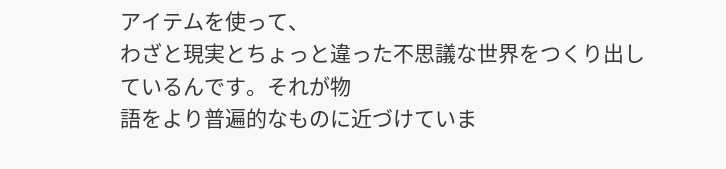アイテムを使って、
わざと現実とちょっと違った不思議な世界をつくり出しているんです。それが物
語をより普遍的なものに近づけていま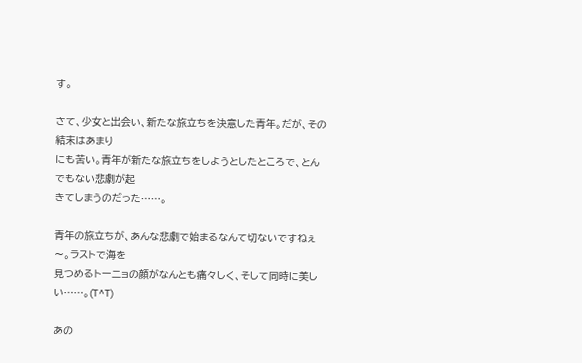す。

さて、少女と出会い、新たな旅立ちを決意した青年。だが、その結末はあまり
にも苦い。青年が新たな旅立ちをしようとしたところで、とんでもない悲劇が起
きてしまうのだった……。

青年の旅立ちが、あんな悲劇で始まるなんて切ないですねぇ〜。ラストで海を
見つめるトーニョの顔がなんとも痛々しく、そして同時に美しい……。(T^T)

あの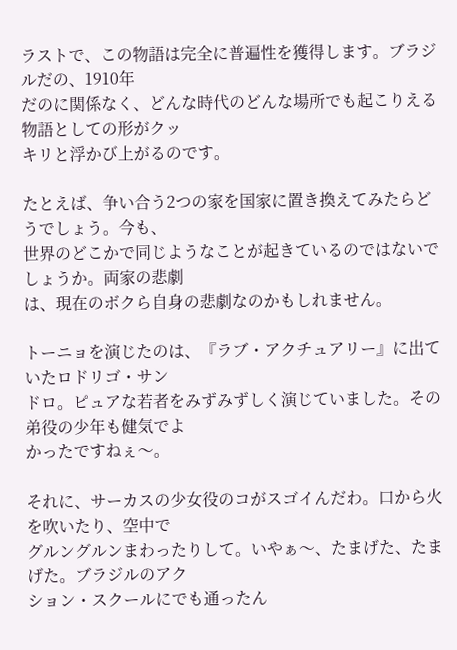ラストで、この物語は完全に普遍性を獲得します。ブラジルだの、1910年
だのに関係なく、どんな時代のどんな場所でも起こりえる物語としての形がクッ
キリと浮かび上がるのです。

たとえば、争い合う2つの家を国家に置き換えてみたらどうでしょう。今も、
世界のどこかで同じようなことが起きているのではないでしょうか。両家の悲劇
は、現在のボクら自身の悲劇なのかもしれません。

トーニョを演じたのは、『ラブ・アクチュアリー』に出ていたロドリゴ・サン
ドロ。ピュアな若者をみずみずしく演じていました。その弟役の少年も健気でよ
かったですねぇ〜。

それに、サーカスの少女役のコがスゴイんだわ。口から火を吹いたり、空中で
グルングルンまわったりして。いやぁ〜、たまげた、たまげた。ブラジルのアク
ション・スクールにでも通ったん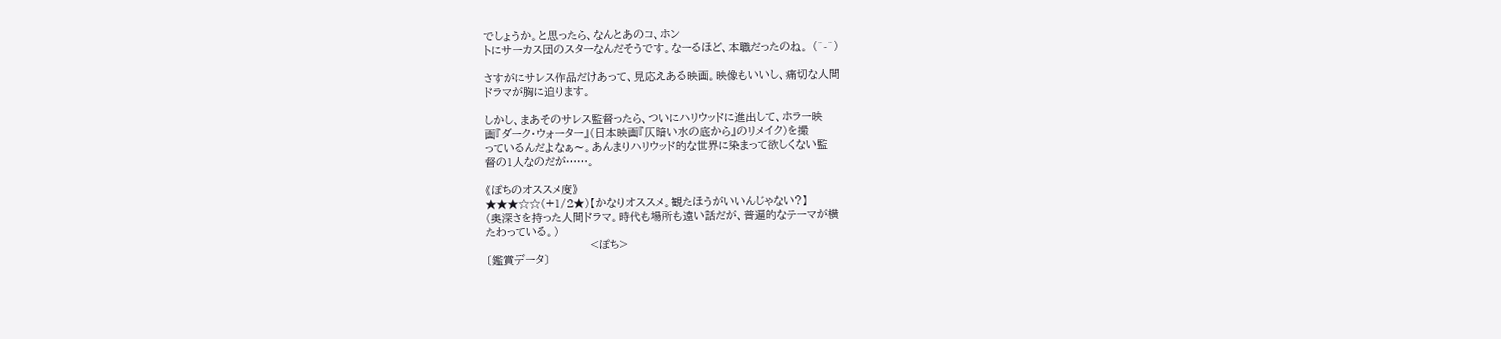でしょうか。と思ったら、なんとあのコ、ホン
トにサーカス団のスターなんだそうです。なーるほど、本職だったのね。 (^-^)

さすがにサレス作品だけあって、見応えある映画。映像もいいし、痛切な人間
ドラマが胸に迫ります。

しかし、まあそのサレス監督ったら、ついにハリウッドに進出して、ホラー映
画『ダーク・ウォーター』(日本映画『仄暗い水の底から』のリメイク)を撮
っているんだよなぁ〜。あんまりハリウッド的な世界に染まって欲しくない監
督の1人なのだが……。

《ぽちのオススメ度》
★★★☆☆(+1/2★)【かなりオススメ。観たほうがいいんじゃない?】
(奥深さを持った人間ドラマ。時代も場所も遠い話だが、普遍的なテーマが横
たわっている。)
                          <ぽち>
〔鑑賞データ〕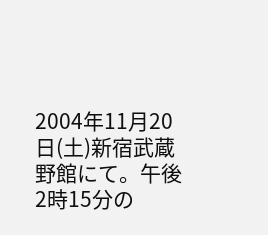2004年11月20日(土)新宿武蔵野館にて。午後2時15分の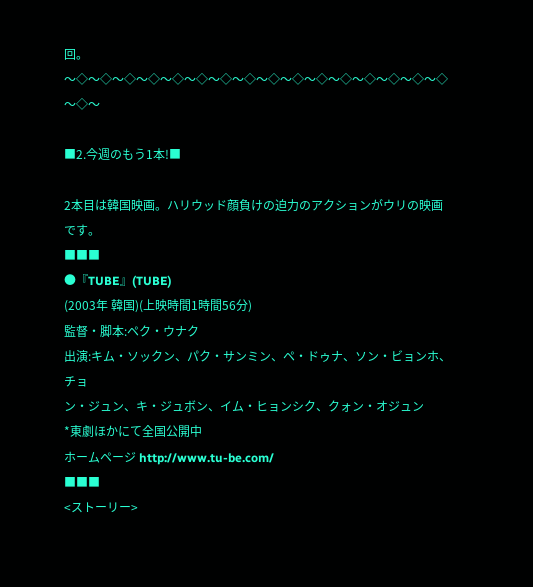回。
〜◇〜◇〜◇〜◇〜◇〜◇〜◇〜◇〜◇〜◇〜◇〜◇〜◇〜◇〜◇〜◇〜◇〜

■2.今週のもう1本!■

2本目は韓国映画。ハリウッド顔負けの迫力のアクションがウリの映画です。
■■■
●『TUBE』(TUBE)
(2003年 韓国)(上映時間1時間56分)
監督・脚本:ペク・ウナク
出演:キム・ソックン、パク・サンミン、ペ・ドゥナ、ソン・ビョンホ、チョ
ン・ジュン、キ・ジュボン、イム・ヒョンシク、クォン・オジュン
*東劇ほかにて全国公開中
ホームページ http://www.tu-be.com/
■■■
<ストーリー>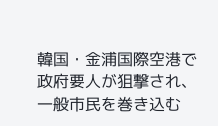韓国・金浦国際空港で政府要人が狙撃され、一般市民を巻き込む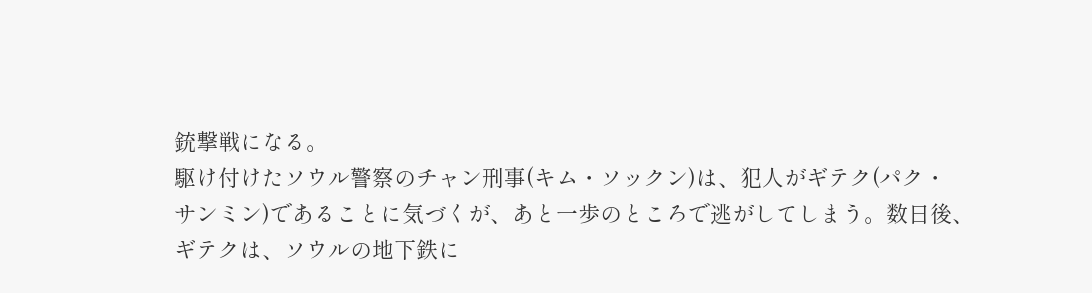銃撃戦になる。
駆け付けたソウル警察のチャン刑事(キム・ソックン)は、犯人がギテク(パク・
サンミン)であることに気づくが、あと一歩のところで逃がしてしまう。数日後、
ギテクは、ソウルの地下鉄に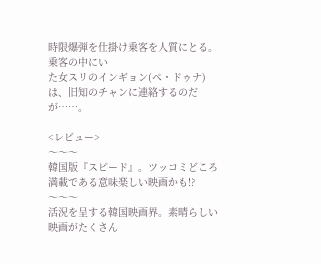時限爆弾を仕掛け乗客を人質にとる。乗客の中にい
た女スリのインギョン(ペ・ドゥナ)は、旧知のチャンに連絡するのだが……。

<レビュー>
〜〜〜
韓国版『スピード』。ツッコミどころ満載である意味楽しい映画かも!?
〜〜〜
活況を呈する韓国映画界。素晴らしい映画がたくさん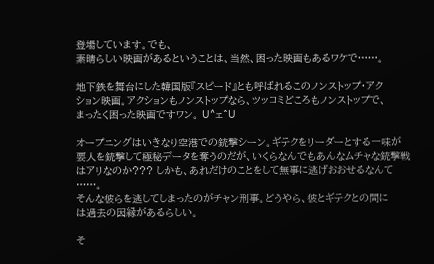登場しています。でも、
素晴らしい映画があるということは、当然、困った映画もあるワケで……。

地下鉄を舞台にした韓国版『スピード』とも呼ばれるこのノンストップ・アク
ション映画。アクションもノンストップなら、ツッコミどころもノンストップで、
まったく困った映画ですワン。 U^ェ^U

オープニングはいきなり空港での銃撃シーン。ギテクをリーダーとする一味が
要人を銃撃して極秘データを奪うのだが、いくらなんでもあんなムチャな銃撃戦
はアリなのか??? しかも、あれだけのことをして無事に逃げおおせるなんて
……。
そんな彼らを逃してしまったのがチャン刑事。どうやら、彼とギテクとの間に
は過去の因縁があるらしい。

そ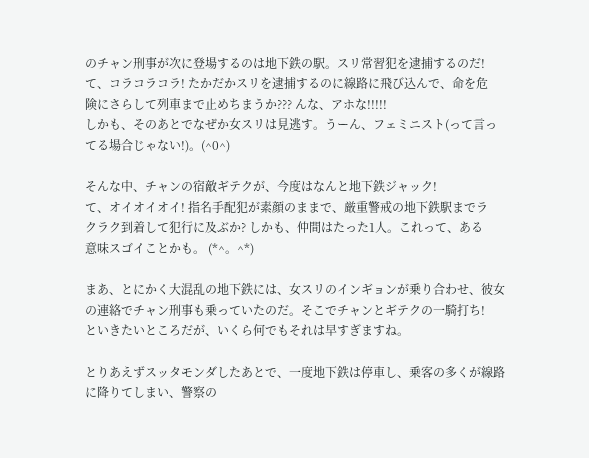のチャン刑事が次に登場するのは地下鉄の駅。スリ常習犯を逮捕するのだ!
て、コラコラコラ! たかだかスリを逮捕するのに線路に飛び込んで、命を危
険にさらして列車まで止めちまうか??? んな、アホな!!!!!
しかも、そのあとでなぜか女スリは見逃す。うーん、フェミニスト(って言っ
てる場合じゃない!)。(^0^)

そんな中、チャンの宿敵ギテクが、今度はなんと地下鉄ジャック!
て、オイオイオイ! 指名手配犯が素顔のままで、厳重警戒の地下鉄駅までラ
クラク到着して犯行に及ぶか? しかも、仲間はたった1人。これって、ある
意味スゴイことかも。 (*^。^*)

まあ、とにかく大混乱の地下鉄には、女スリのインギョンが乗り合わせ、彼女
の連絡でチャン刑事も乗っていたのだ。そこでチャンとギテクの一騎打ち!
といきたいところだが、いくら何でもそれは早すぎますね。

とりあえずスッタモンダしたあとで、一度地下鉄は停車し、乗客の多くが線路
に降りてしまい、警察の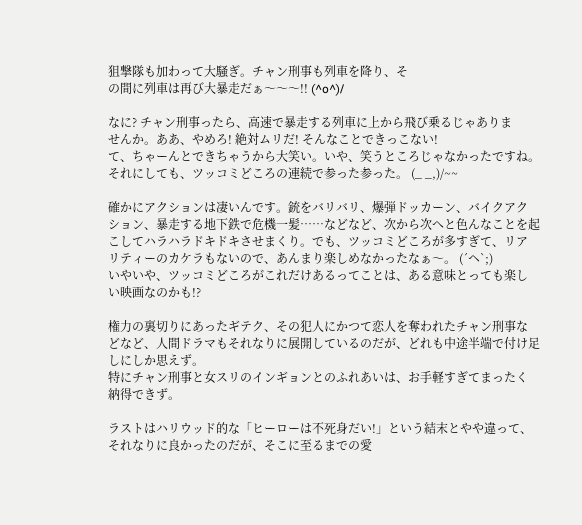狙撃隊も加わって大騒ぎ。チャン刑事も列車を降り、そ
の間に列車は再び大暴走だぁ〜〜〜!! (^o^)/

なに? チャン刑事ったら、高速で暴走する列車に上から飛び乗るじゃありま
せんか。ああ、やめろ! 絶対ムリだ! そんなことできっこない!
て、ちゃーんとできちゃうから大笑い。いや、笑うところじゃなかったですね。
それにしても、ツッコミどころの連続で参った参った。 (_ _,)/~~

確かにアクションは凄いんです。銃をバリバリ、爆弾ドッカーン、バイクアク
ション、暴走する地下鉄で危機一髪……などなど、次から次へと色んなことを起
こしてハラハラドキドキさせまくり。でも、ツッコミどころが多すぎて、リア
リティーのカケラもないので、あんまり楽しめなかったなぁ〜。 (´ヘ`;)
いやいや、ツッコミどころがこれだけあるってことは、ある意味とっても楽し
い映画なのかも!?

権力の裏切りにあったギテク、その犯人にかつて恋人を奪われたチャン刑事な
どなど、人間ドラマもそれなりに展開しているのだが、どれも中途半端で付け足
しにしか思えず。
特にチャン刑事と女スリのインギョンとのふれあいは、お手軽すぎてまったく
納得できず。

ラストはハリウッド的な「ヒーローは不死身だい!」という結末とやや違って、
それなりに良かったのだが、そこに至るまでの愛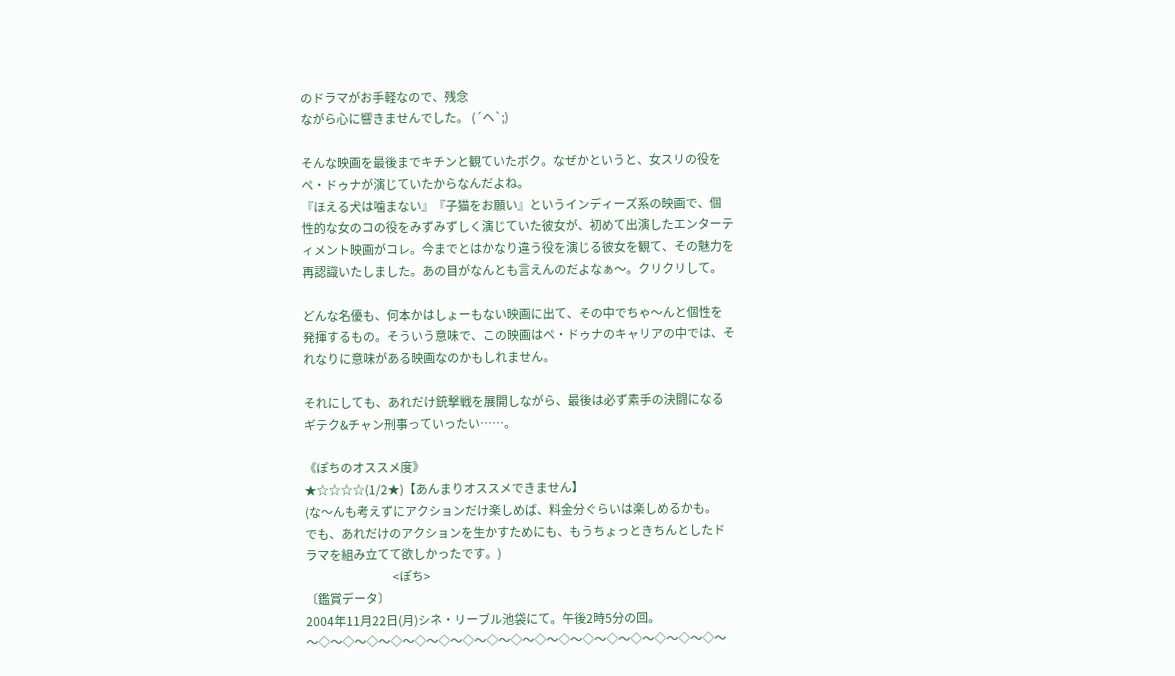のドラマがお手軽なので、残念
ながら心に響きませんでした。 (´ヘ`;)

そんな映画を最後までキチンと観ていたボク。なぜかというと、女スリの役を
ペ・ドゥナが演じていたからなんだよね。
『ほえる犬は噛まない』『子猫をお願い』というインディーズ系の映画で、個
性的な女のコの役をみずみずしく演じていた彼女が、初めて出演したエンターテ
ィメント映画がコレ。今までとはかなり違う役を演じる彼女を観て、その魅力を
再認識いたしました。あの目がなんとも言えんのだよなぁ〜。クリクリして。

どんな名優も、何本かはしょーもない映画に出て、その中でちゃ〜んと個性を
発揮するもの。そういう意味で、この映画はペ・ドゥナのキャリアの中では、そ
れなりに意味がある映画なのかもしれません。

それにしても、あれだけ銃撃戦を展開しながら、最後は必ず素手の決闘になる
ギテク&チャン刑事っていったい……。

《ぽちのオススメ度》
★☆☆☆☆(1/2★)【あんまりオススメできません】
(な〜んも考えずにアクションだけ楽しめば、料金分ぐらいは楽しめるかも。
でも、あれだけのアクションを生かすためにも、もうちょっときちんとしたド
ラマを組み立てて欲しかったです。)
                             <ぽち>
〔鑑賞データ〕
2004年11月22日(月)シネ・リーブル池袋にて。午後2時5分の回。
〜◇〜◇〜◇〜◇〜◇〜◇〜◇〜◇〜◇〜◇〜◇〜◇〜◇〜◇〜◇〜◇〜◇〜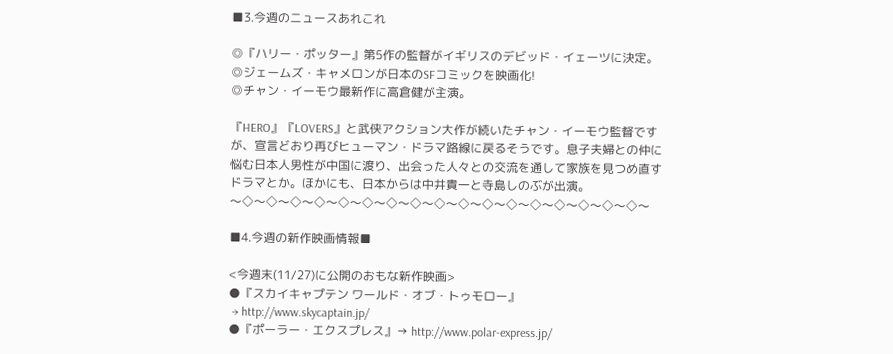■3.今週のニュースあれこれ

◎『ハリー・ポッター』第5作の監督がイギリスのデビッド・イェーツに決定。
◎ジェームズ・キャメロンが日本のSFコミックを映画化!
◎チャン・イーモウ最新作に高倉健が主演。

『HERO』『LOVERS』と武侠アクション大作が続いたチャン・イーモウ監督です
が、宣言どおり再びヒューマン・ドラマ路線に戻るそうです。息子夫婦との仲に
悩む日本人男性が中国に渡り、出会った人々との交流を通して家族を見つめ直す
ドラマとか。ほかにも、日本からは中井貴一と寺島しのぶが出演。
〜◇〜◇〜◇〜◇〜◇〜◇〜◇〜◇〜◇〜◇〜◇〜◇〜◇〜◇〜◇〜◇〜◇〜

■4.今週の新作映画情報■

<今週末(11/27)に公開のおもな新作映画>
●『スカイキャプテン ワールド・オブ・トゥモロー』
 → http://www.skycaptain.jp/
●『ポーラー・エクスプレス』→ http://www.polar-express.jp/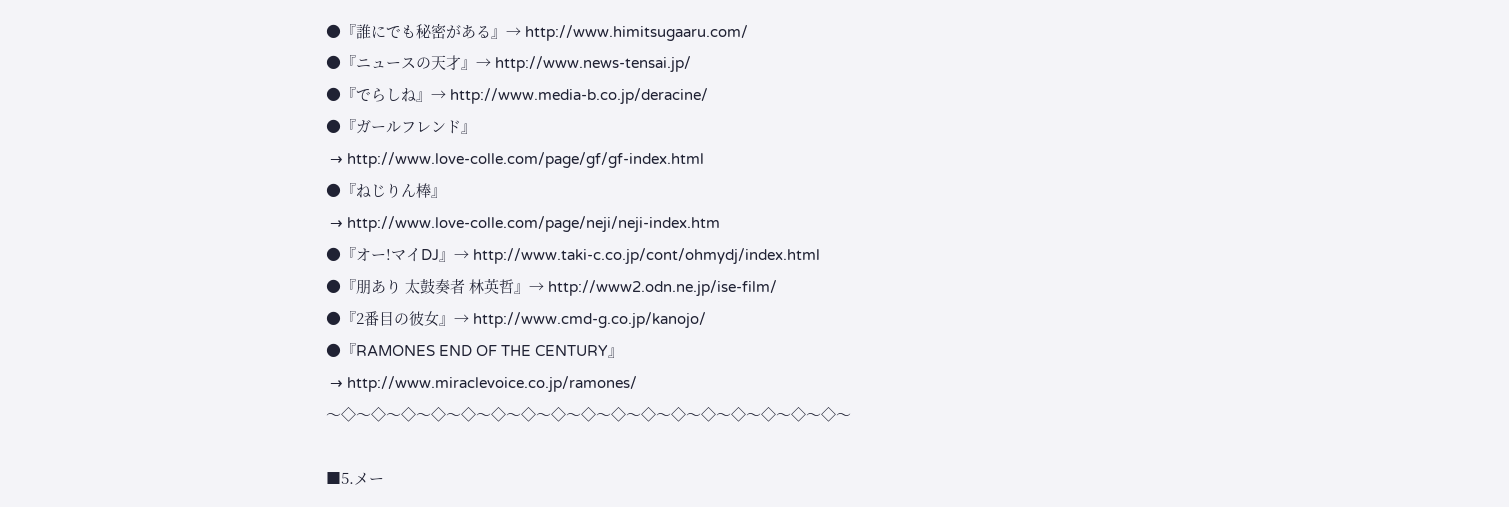●『誰にでも秘密がある』→ http://www.himitsugaaru.com/
●『ニュースの天才』→ http://www.news-tensai.jp/
●『でらしね』→ http://www.media-b.co.jp/deracine/
●『ガールフレンド』
 → http://www.love-colle.com/page/gf/gf-index.html
●『ねじりん棒』
 → http://www.love-colle.com/page/neji/neji-index.htm
●『オー!マイDJ』→ http://www.taki-c.co.jp/cont/ohmydj/index.html
●『朋あり 太鼓奏者 林英哲』→ http://www2.odn.ne.jp/ise-film/
●『2番目の彼女』→ http://www.cmd-g.co.jp/kanojo/
●『RAMONES END OF THE CENTURY』
 → http://www.miraclevoice.co.jp/ramones/
〜◇〜◇〜◇〜◇〜◇〜◇〜◇〜◇〜◇〜◇〜◇〜◇〜◇〜◇〜◇〜◇〜◇〜

■5.メー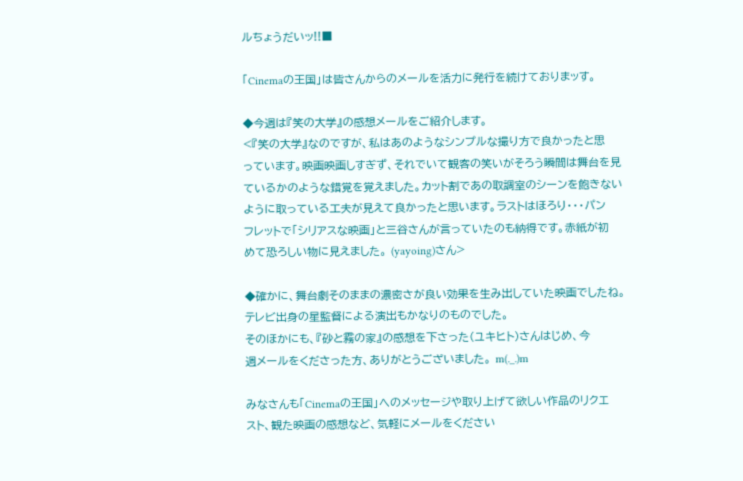ルちょうだいッ!!■

「Cinemaの王国」は皆さんからのメールを活力に発行を続けておりまッす。

◆今週は『笑の大学』の感想メールをご紹介します。
<『笑の大学』なのですが、私はあのようなシンプルな撮り方で良かったと思
っています。映画映画しすぎず、それでいて観客の笑いがそろう瞬間は舞台を見
ているかのような錯覚を覚えました。カット割であの取調室のシーンを飽きない
ように取っている工夫が見えて良かったと思います。ラストはほろり・・・パン
フレットで「シリアスな映画」と三谷さんが言っていたのも納得です。赤紙が初
めて恐ろしい物に見えました。 (yayoing)さん>

◆確かに、舞台劇そのままの濃密さが良い効果を生み出していた映画でしたね。
テレビ出身の星監督による演出もかなりのものでした。
そのほかにも、『砂と霧の家』の感想を下さった(ユキヒト)さんはじめ、今
週メールをくださった方、ありがとうございました。 m(._.)m

みなさんも「Cinemaの王国」へのメッセージや取り上げて欲しい作品のリクエ
スト、観た映画の感想など、気軽にメールをください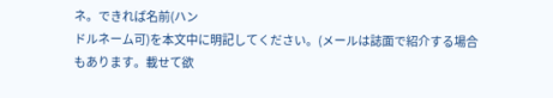ネ。できれば名前(ハン
ドルネーム可)を本文中に明記してください。(メールは誌面で紹介する場合
もあります。載せて欲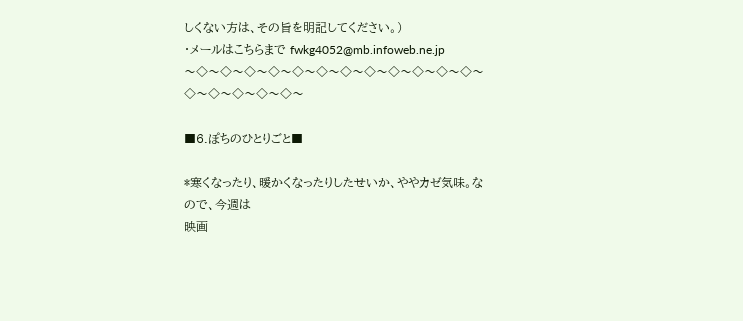しくない方は、その旨を明記してください。)
・メールはこちらまで fwkg4052@mb.infoweb.ne.jp
〜◇〜◇〜◇〜◇〜◇〜◇〜◇〜◇〜◇〜◇〜◇〜◇〜◇〜◇〜◇〜◇〜◇〜

■6.ぽちのひとりごと■

*寒くなったり、暖かくなったりしたせいか、ややカゼ気味。なので、今週は
映画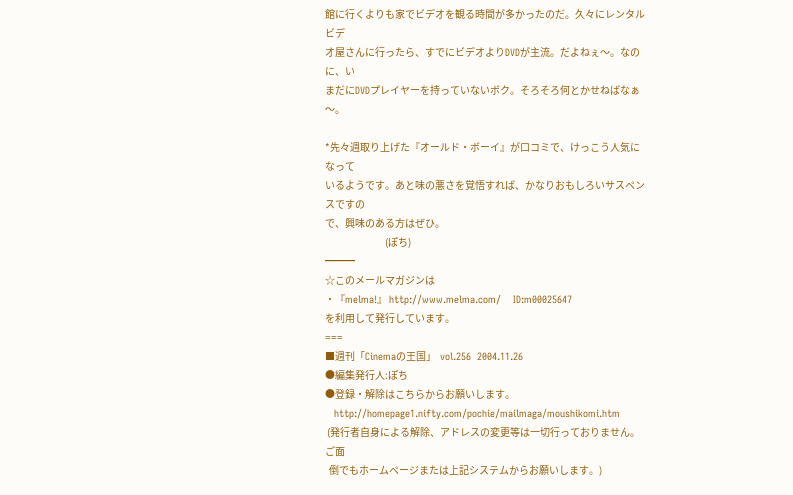館に行くよりも家でビデオを観る時間が多かったのだ。久々にレンタルビデ
オ屋さんに行ったら、すでにビデオよりDVDが主流。だよねぇ〜。なのに、い
まだにDVDプレイヤーを持っていないボク。そろそろ何とかせねばなぁ〜。

*先々週取り上げた『オールド・ボーイ』が口コミで、けっこう人気になって
いるようです。あと味の悪さを覚悟すれば、かなりおもしろいサスペンスですの
で、興味のある方はぜひ。
                              (ぽち)
━━━
☆このメールマガジンは
・『melma!』 http://www.melma.com/    ID:m00025647
を利用して発行しています。
===
■週刊「Cinemaの王国」  vol.256  2004.11.26
●編集発行人:ぽち
●登録・解除はこちらからお願いします。
   http://homepage1.nifty.com/pochie/mailmaga/moushikomi.htm
 (発行者自身による解除、アドレスの変更等は一切行っておりません。ご面
  倒でもホームページまたは上記システムからお願いします。)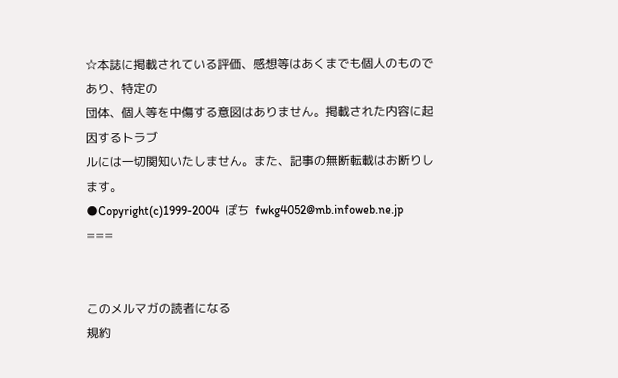☆本誌に掲載されている評価、感想等はあくまでも個人のものであり、特定の
団体、個人等を中傷する意図はありません。掲載された内容に起因するトラブ
ルには一切関知いたしません。また、記事の無断転載はお断りします。
●Copyright(c)1999-2004  ぽち  fwkg4052@mb.infoweb.ne.jp
===


このメルマガの読者になる
規約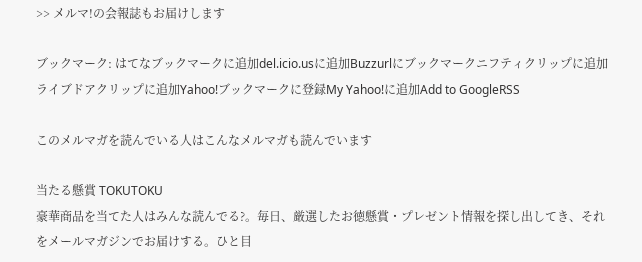>> メルマ!の会報誌もお届けします

ブックマーク: はてなブックマークに追加del.icio.usに追加Buzzurlにブックマークニフティクリップに追加ライブドアクリップに追加Yahoo!ブックマークに登録My Yahoo!に追加Add to GoogleRSS

このメルマガを読んでいる人はこんなメルマガも読んでいます

当たる懸賞 TOKUTOKU
豪華商品を当てた人はみんな読んでる?。毎日、厳選したお徳懸賞・プレゼント情報を探し出してき、それをメールマガジンでお届けする。ひと目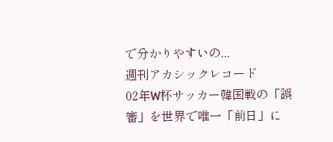で分かりやすいの...
週刊アカシックレコード
02年W杯サッカー韓国戦の「誤審」を世界で唯一「前日」に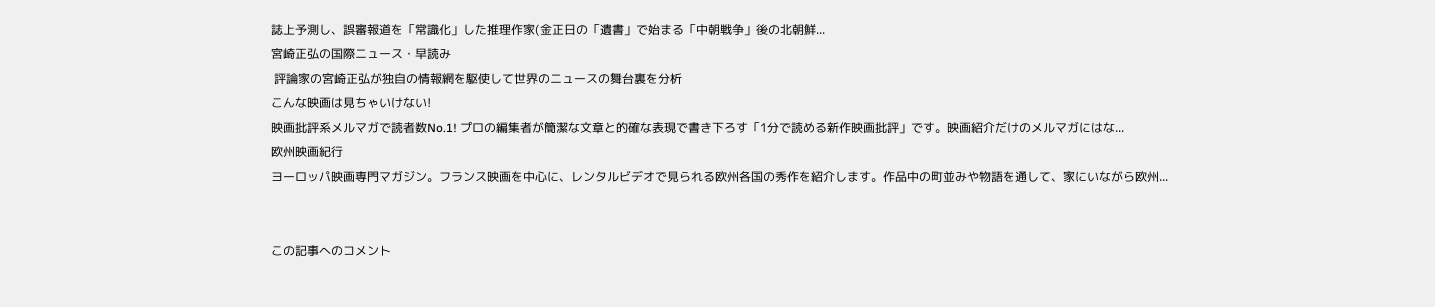誌上予測し、誤審報道を「常識化」した推理作家(金正日の「遺書」で始まる「中朝戦争」後の北朝鮮...
宮崎正弘の国際ニュース・早読み
 評論家の宮崎正弘が独自の情報網を駆使して世界のニュースの舞台裏を分析
こんな映画は見ちゃいけない!
映画批評系メルマガで読者数No.1! プロの編集者が簡潔な文章と的確な表現で書き下ろす「1分で読める新作映画批評」です。映画紹介だけのメルマガにはな...
欧州映画紀行
ヨーロッパ映画専門マガジン。フランス映画を中心に、レンタルビデオで見られる欧州各国の秀作を紹介します。作品中の町並みや物語を通して、家にいながら欧州...


この記事へのコメント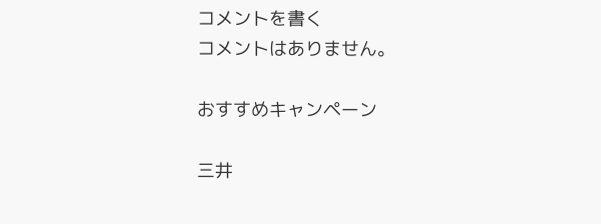コメントを書く
コメントはありません。

おすすめキャンペーン

三井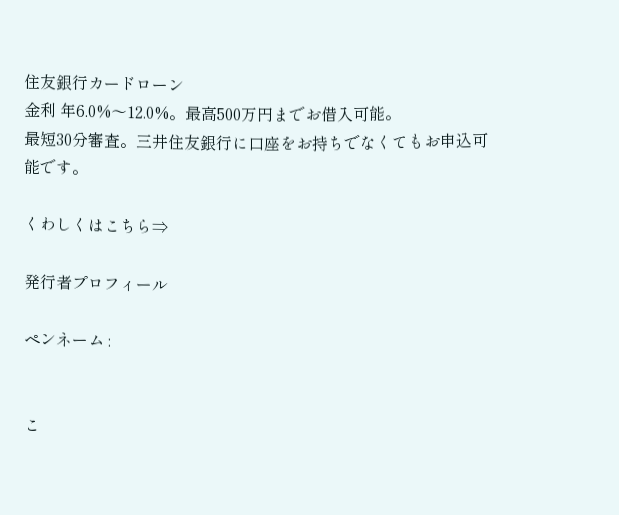住友銀行カードローン
金利 年6.0%〜12.0%。最高500万円までお借入可能。
最短30分審査。三井住友銀行に口座をお持ちでなくてもお申込可能です。

くわしくはこちら⇒

発行者プロフィール

ペンネーム :


こ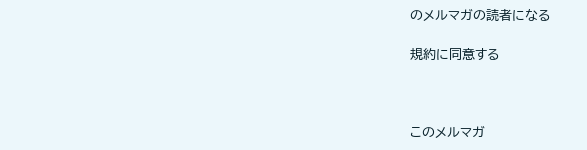のメルマガの読者になる

規約に同意する



このメルマガ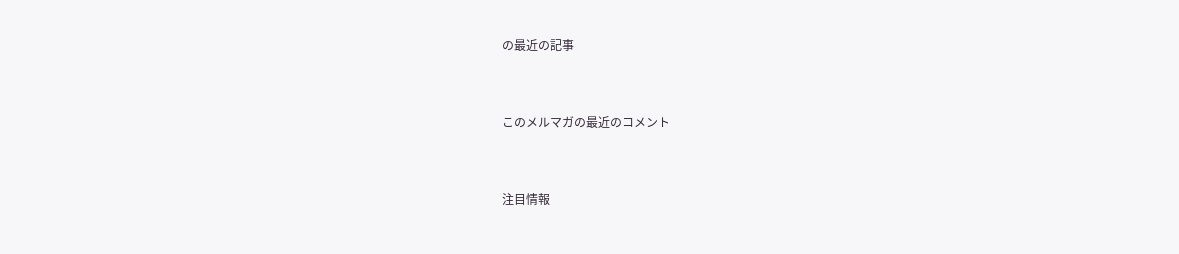の最近の記事


このメルマガの最近のコメント


注目情報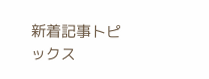新着記事トピックス